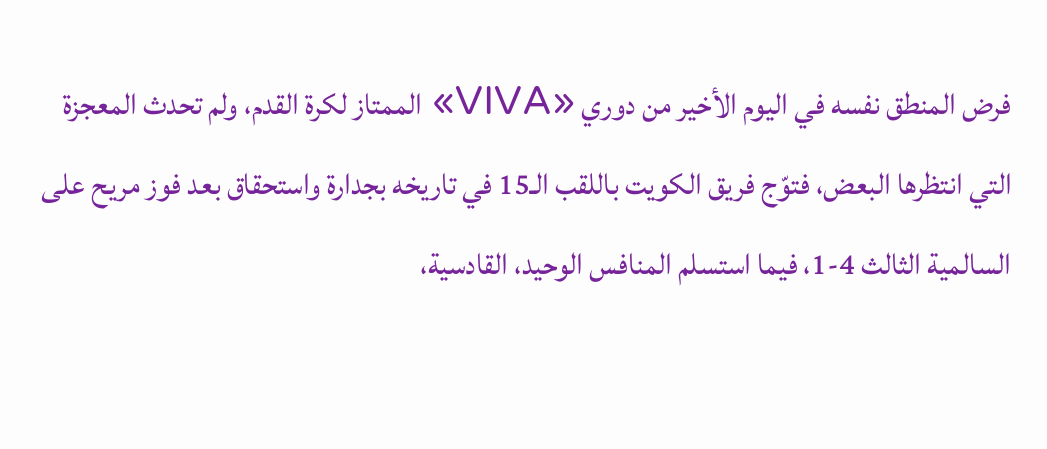فرض المنطق نفسه في اليوم الأخير من دوري «VIVA» الممتاز لكرة القدم، ولم تحدث المعجزة التي انتظرها البعض، فتوّج فريق الكويت باللقب الـ15 في تاريخه بجدارة واستحقاق بعد فوز مريح على السالمية الثالث 4-1، فيما استسلم المنافس الوحيد، القادسية،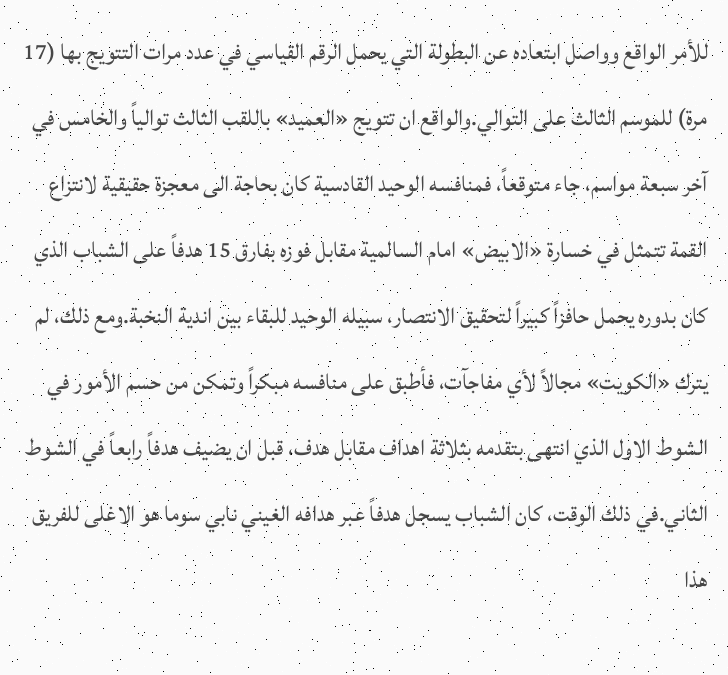للأمر الواقع وواصل ابتعاده عن البطولة التي يحمل الرقم القياسي في عدد مرات التتويج بها (17 مرة) للموسم الثالث على التوالي.والواقع ان تتويج «العميد» باللقب الثالث توالياً والخامس في آخر سبعة مواسم، جاء متوقعاً، فمنافسه الوحيد القادسية كان بحاجة الى معجزة حقيقية لانتزاع القمة تتمثل في خسارة «الابيض» امام السالمية مقابل فوزه بفارق 15 هدفاً على الشباب الذي كان بدوره يحمل حافزاً كبيراً لتحقيق الانتصار، سبيله الوحيد للبقاء بين اندية النخبة.ومع ذلك، لم يترك «الكويت» مجالاً لأي مفاجآت، فأطبق على منافسه مبكراً وتمكن من حسم الأمور في الشوط الاول الذي انتهى بتقدمه بثلاثة اهداف مقابل هدف، قبل ان يضيف هدفاً رابعاً في الشوط الثاني.في ذلك الوقت، كان الشباب يسجل هدفاً عبر هدافه الغيني نابي سوما هو الاغلى للفريق هذا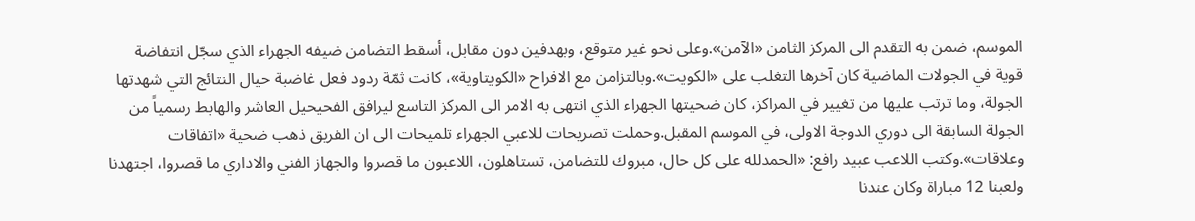الموسم، ضمن به التقدم الى المركز الثامن «الآمن».وعلى نحو غير متوقع، وبهدفين دون مقابل، أسقط التضامن ضيفه الجهراء الذي سجّل انتفاضة قوية في الجولات الماضية كان آخرها التغلب على «الكويت».وبالتزامن مع الافراح «الكويتاوية»، كانت ثمّة ردود فعل غاضبة حيال النتائج التي شهدتها الجولة، وما ترتب عليها من تغيير في المراكز، كان ضحيتها الجهراء الذي انتهى به الامر الى المركز التاسع ليرافق الفحيحيل العاشر والهابط رسمياً من الجولة السابقة الى دوري الدوجة الاولى، في الموسم المقبل.وحملت تصريحات للاعبي الجهراء تلميحات الى ان الفريق ذهب ضحية «اتفاقات وعلاقات».وكتب اللاعب عبيد رافع: «الحمدلله على كل حال، مبروك للتضامن، تستاهلون، اللاعبون ما قصروا والجهاز الفني والاداري ما قصروا، اجتهدنا ولعبنا 12 مباراة وكان عندنا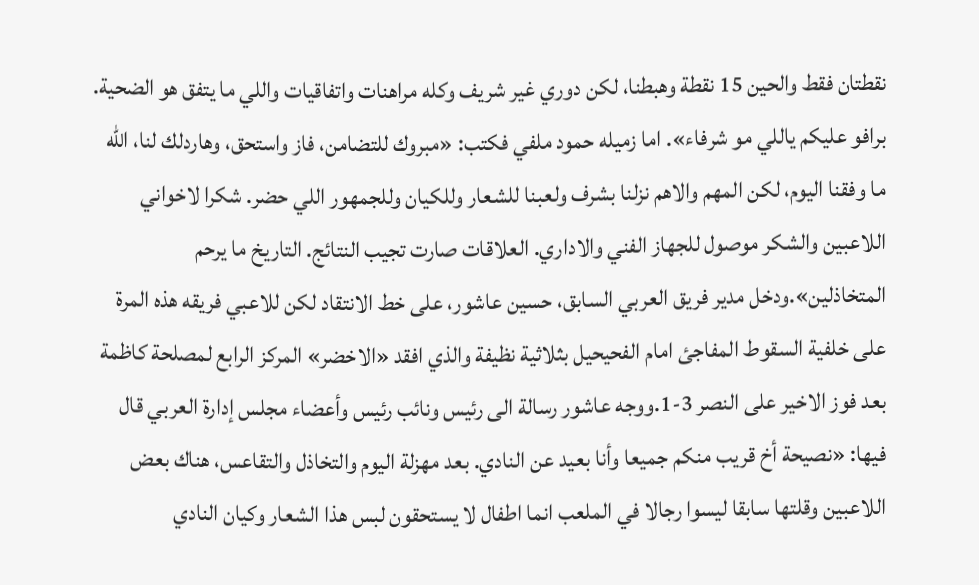نقطتان فقط والحين 15 نقطة وهبطنا، لكن دوري غير شريف وكله مراهنات واتفاقيات واللي ما يتفق هو الضحية. برافو عليكم ياللي مو شرفاء». اما زميله حمود ملفي فكتب: «مبروك للتضامن، فاز واستحق، وهاردلك لنا، الله ما وفقنا اليوم، لكن المهم والاهم نزلنا بشرف ولعبنا للشعار وللكيان وللجمهور اللي حضر. شكرا لاخواني اللاعبين والشكر موصول للجهاز الفني والاداري. العلاقات صارت تجيب النتائج. التاريخ ما يرحم المتخاذلين».ودخل مدير فريق العربي السابق، حسين عاشور، على خط الانتقاد لكن للاعبي فريقه هذه المرة على خلفية السقوط المفاجئ امام الفحيحيل بثلاثية نظيفة والذي افقد «الاخضر» المركز الرابع لمصلحة كاظمة بعد فوز الاخير على النصر 3-1.ووجه عاشور رسالة الى رئيس ونائب رئيس وأعضاء مجلس إدارة العربي قال فيها: «نصيحة أخ قريب منكم جميعا وأنا بعيد عن النادي. بعد مهزلة اليوم والتخاذل والتقاعس، هناك بعض اللاعبين وقلتها سابقا ليسوا رجالا في الملعب انما اطفال لا يستحقون لبس هذا الشعار وكيان النادي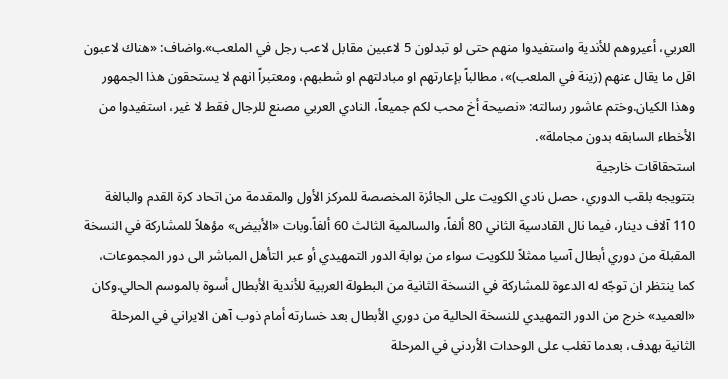العربي، أعيروهم للأندية واستفيدوا منهم حتى لو تبدلون 5 لاعبين مقابل لاعب رجل في الملعب».واضاف: «هناك لاعبون اقل ما يقال عنهم (زينة في الملعب)»، مطالباً بإعارتهم او مبادلتهم او شطبهم، ومعتبراً انهم لا يستحقون هذا الجمهور وهذا الكيان.وختم عاشور رسالته: «نصيحة أخ محب لكم جميعاً، النادي العربي مصنع للرجال فقط لا غير، استفيدوا من الأخطاء السابقه بدون مجاملة».
استحقاقات خارجية
بتتويجه بلقب الدوري، حصل نادي الكويت على الجائزة المخصصة للمركز الأول والمقدمة من اتحاد كرة القدم والبالغة 110 آلاف دينار، فيما نال القادسية الثاني 80 ألفاً، والسالمية الثالث 60 ألفاً.وبات «الأبيض» مؤهلاً للمشاركة في النسخة المقبلة من دوري أبطال آسيا ممثلاً للكويت سواء من بوابة الدور التمهيدي أو عبر التأهل المباشر الى دور المجموعات، كما ينتظر ان توجّه له الدعوة للمشاركة في النسخة الثانية من البطولة العربية للأندية الأبطال أسوة بالموسم الحالي.وكان «العميد» خرج من الدور التمهيدي للنسخة الحالية من دوري الأبطال بعد خسارته أمام ذوب آهن الايراني في المرحلة الثانية بهدف، بعدما تغلب على الوحدات الأردني في المرحلة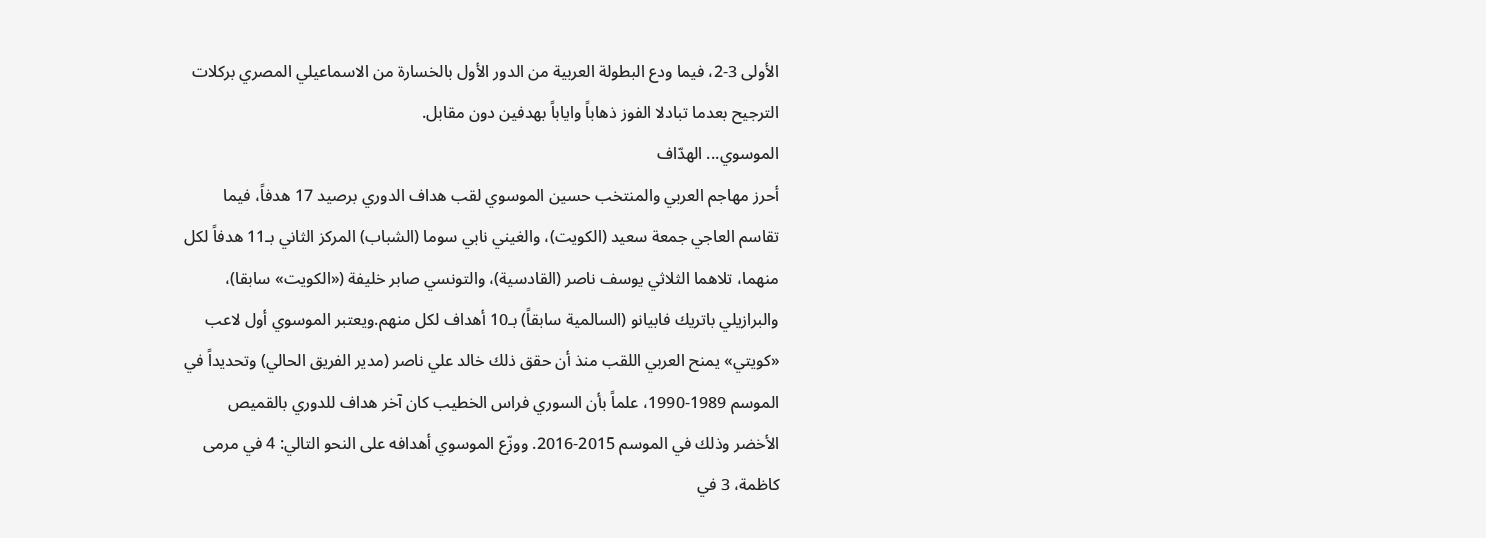الأولى 3-2، فيما ودع البطولة العربية من الدور الأول بالخسارة من الاسماعيلي المصري بركلات الترجيح بعدما تبادلا الفوز ذهاباً واياباً بهدفين دون مقابل.
الموسوي... الهدّاف
أحرز مهاجم العربي والمنتخب حسين الموسوي لقب هداف الدوري برصيد 17 هدفاً، فيما تقاسم العاجي جمعة سعيد (الكويت)، والغيني نابي سوما (الشباب) المركز الثاني بـ11 هدفاً لكل منهما، تلاهما الثلاثي يوسف ناصر (القادسية)، والتونسي صابر خليفة («الكويت» سابقا)، والبرازيلي باتريك فابيانو (السالمية سابقاً) بـ10 أهداف لكل منهم.ويعتبر الموسوي أول لاعب «كويتي» يمنح العربي اللقب منذ أن حقق ذلك خالد علي ناصر (مدير الفريق الحالي) وتحديداً في الموسم 1989-1990، علماً بأن السوري فراس الخطيب كان آخر هداف للدوري بالقميص الأخضر وذلك في الموسم 2015-2016. ووزّع الموسوي أهدافه على النحو التالي: 4 في مرمى كاظمة، 3 في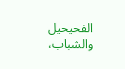الفحيحيل والشباب،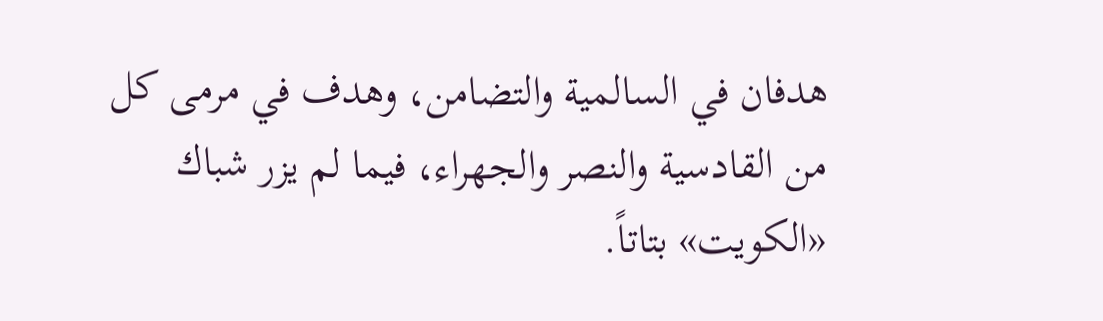هدفان في السالمية والتضامن، وهدف في مرمى كل من القادسية والنصر والجهراء، فيما لم يزر شباك «الكويت» بتاتاً.